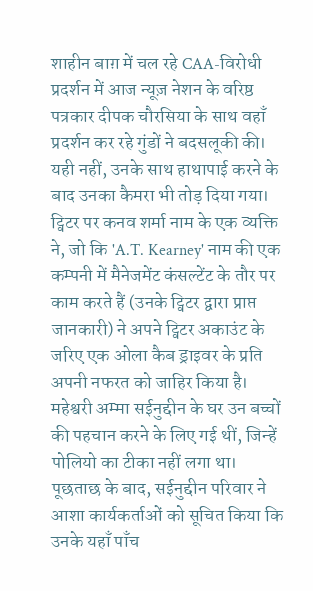शाहीन बाग़ में चल रहे CAA-विरोधी प्रदर्शन में आज न्यूज़ नेशन के वरिष्ठ पत्रकार दीपक चौरसिया के साथ वहाँ प्रदर्शन कर रहे गुंडों ने बदसलूकी की। यही नहीं, उनके साथ हाथापाई करने के बाद उनका कैमरा भी तोड़ दिया गया।
ट्विटर पर कनव शर्मा नाम के एक व्यक्ति ने, जो कि 'A.T. Kearney' नाम की एक कम्पनी में मैनेजमेंट कंसल्टेंट के तौर पर काम करते हैं (उनके ट्विटर द्वारा प्राप्त जानकारी) ने अपने ट्विटर अकाउंट के जरिए एक ओला कैब ड्राइवर के प्रति अपनी नफरत को जाहिर किया है।
महेश्वरी अम्मा सईनुद्दीन के घर उन बच्चों की पहचान करने के लिए गई थीं, जिन्हें पोलियो का टीका नहीं लगा था। पूछताछ के बाद, सईनुद्दीन परिवार ने आशा कार्यकर्ताओं को सूचित किया कि उनके यहाँ पाँच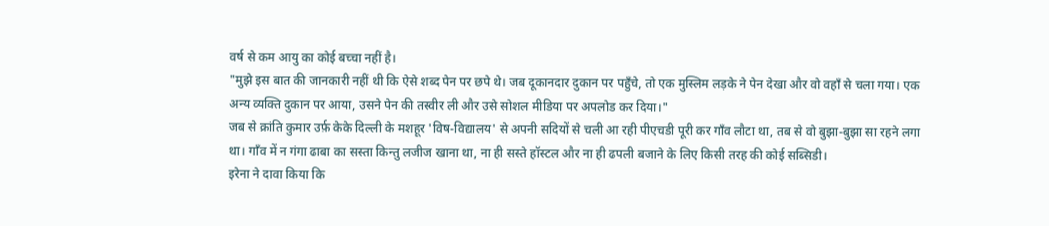वर्ष से कम आयु का कोई बच्चा नहीं है।
"मुझे इस बात की जानकारी नहीं थी कि ऐसे शब्द पेन पर छपे थे। जब दूकानदार दुकान पर पहुँचे, तो एक मुस्लिम लड़के ने पेन देखा और वो वहाँ से चला गया। एक अन्य व्यक्ति दुकान पर आया, उसने पेन की तस्वीर ली और उसे सोशल मीडिया पर अपलोड कर दिया।"
जब से क्रांति कुमार उर्फ़ केके दिल्ली के मशहूर 'विष-विद्यालय' से अपनी सदियों से चली आ रही पीएचडी पूरी कर गाँव लौटा था, तब से वो बुझा-बुझा सा रहने लगा था। गाँव में न गंगा ढाबा का सस्ता किन्तु लजीज खाना था, ना ही सस्ते हॉस्टल और ना ही ढपली बजाने के लिए किसी तरह की कोई सब्सिडी।
इरेना ने दावा किया कि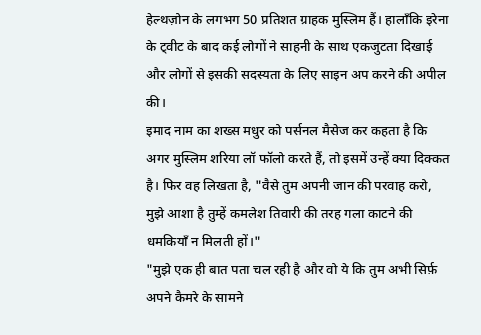हेल्थज़ोन के लगभग 50 प्रतिशत ग्राहक मुस्लिम हैं। हालॉंकि इरेना के ट्वीट के बाद कई लोगों ने साहनी के साथ एकजुटता दिखाई और लोगों से इसकी सदस्यता के लिए साइन अप करने की अपील की।
इमाद नाम का शख्स मधुर को पर्सनल मैसेज कर कहता है कि अगर मुस्लिम शरिया लॉ फॉलो करते हैं, तो इसमें उन्हें क्या दिक्कत है। फिर वह लिखता है, "वैसे तुम अपनी जान की परवाह करो, मुझे आशा है तुम्हें कमलेश तिवारी की तरह गला काटने की धमकियाँ न मिलती हों।"
"मुझे एक ही बात पता चल रही है और वो ये कि तुम अभी सिर्फ़ अपने कैमरे के सामने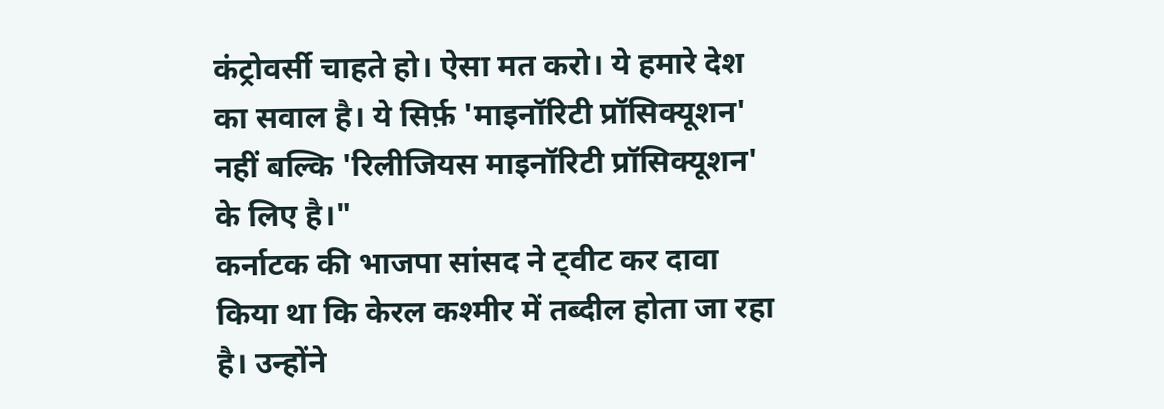कंट्रोवर्सी चाहते हो। ऐसा मत करो। ये हमारे देश का सवाल है। ये सिर्फ़ 'माइनॉरिटी प्रॉसिक्यूशन' नहीं बल्कि 'रिलीजियस माइनॉरिटी प्रॉसिक्यूशन' के लिए है।"
कर्नाटक की भाजपा सांसद ने ट्वीट कर दावा किया था कि केरल कश्मीर में तब्दील होता जा रहा है। उन्होंने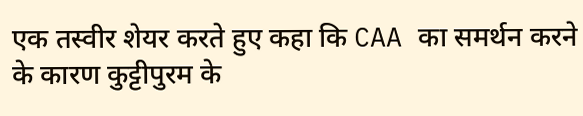एक तस्वीर शेयर करते हुए कहा कि CAA का समर्थन करने के कारण कुट्टीपुरम के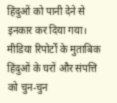हिंदुओं को पानी देने से इनकार कर दिया गया।
मीडिया रिपोर्टों के मुताबिक हिंदुओं के घरों और संपत्ति को चुन-चुन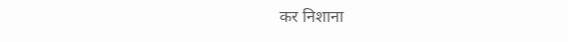कर निशाना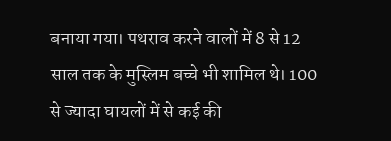बनाया गया। पथराव करने वालों में 8 से 12 साल तक के मुस्लिम बच्चे भी शामिल थे। 100 से ज्यादा घायलों में से कई की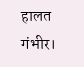हालत गंभीर।